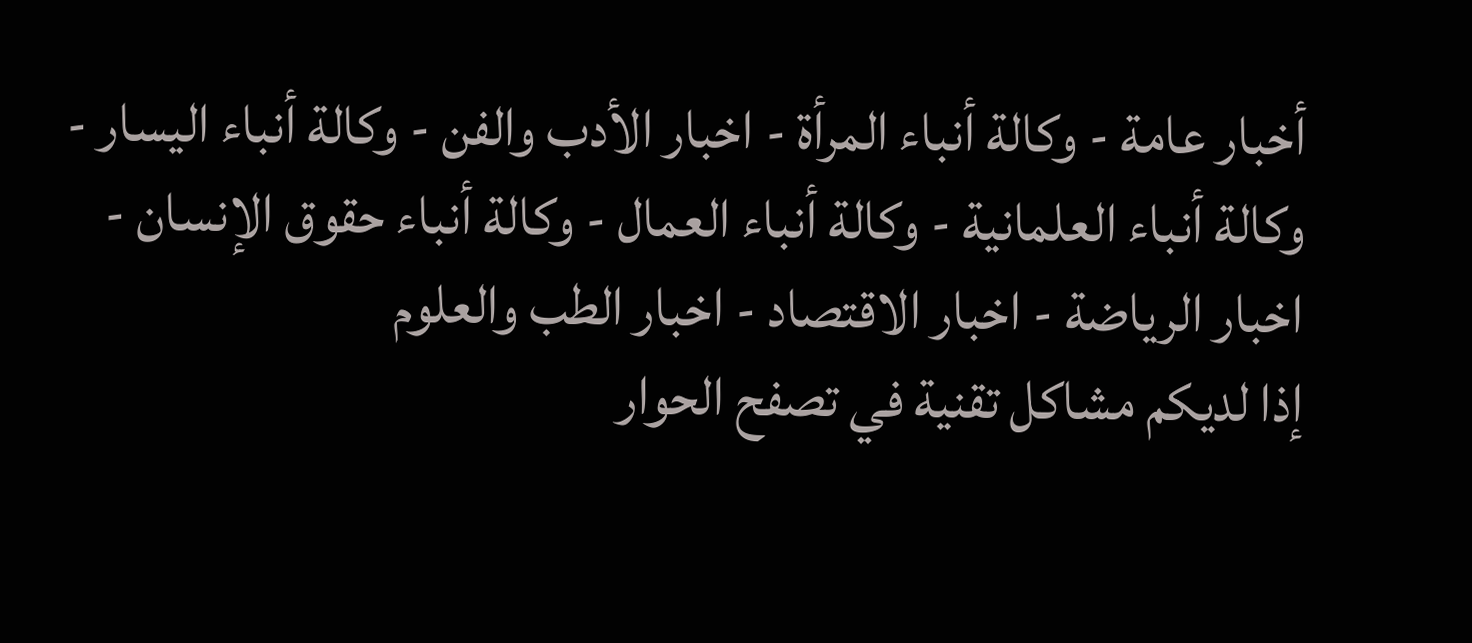أخبار عامة - وكالة أنباء المرأة - اخبار الأدب والفن - وكالة أنباء اليسار - وكالة أنباء العلمانية - وكالة أنباء العمال - وكالة أنباء حقوق الإنسان - اخبار الرياضة - اخبار الاقتصاد - اخبار الطب والعلوم
إذا لديكم مشاكل تقنية في تصفح الحوار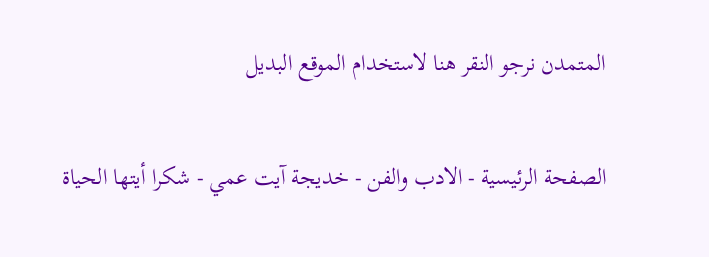المتمدن نرجو النقر هنا لاستخدام الموقع البديل

الصفحة الرئيسية - الادب والفن - خديجة آيت عمي - شكرا أيتها الحياة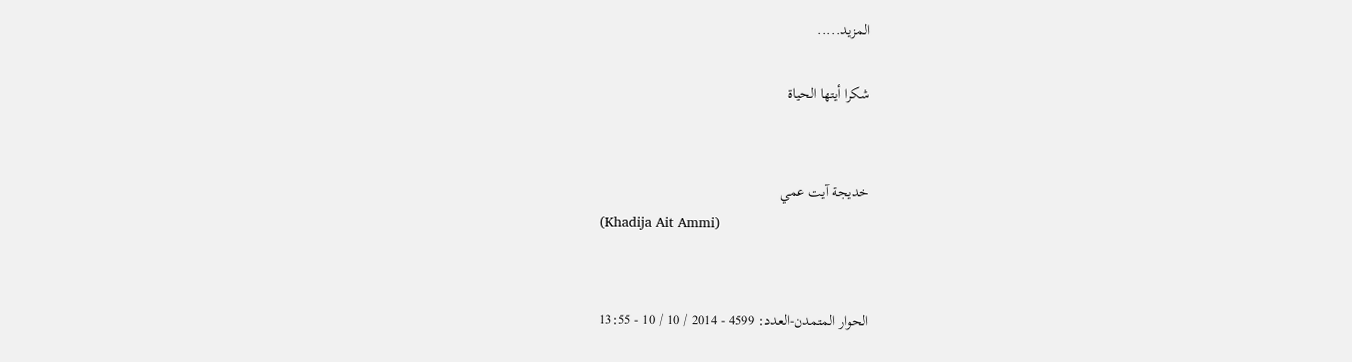المزيد.....

شكرا أيتها الحياة


خديجة آيت عمي
(Khadija Ait Ammi)


الحوار المتمدن-العدد: 4599 - 2014 / 10 / 10 - 13:55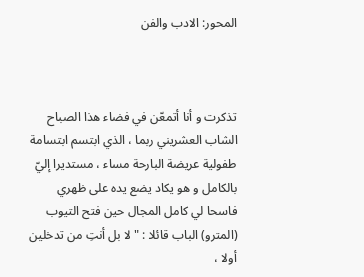المحور: الادب والفن



تذكرت و أنا أتمعّن في فضاء هذا الصباح الشاب العشريني ربما ، الذي ابتسم ابتسامة طفولية عريضة البارحة مساء ، مستديرا إليّ بالكامل و هو يكاد يضع يده على ظهري فاسحا لي كامل المجال حين فتح التيوب (المترو) الباب قائلا : " لا بل أنتِ من تدخلين أولا ،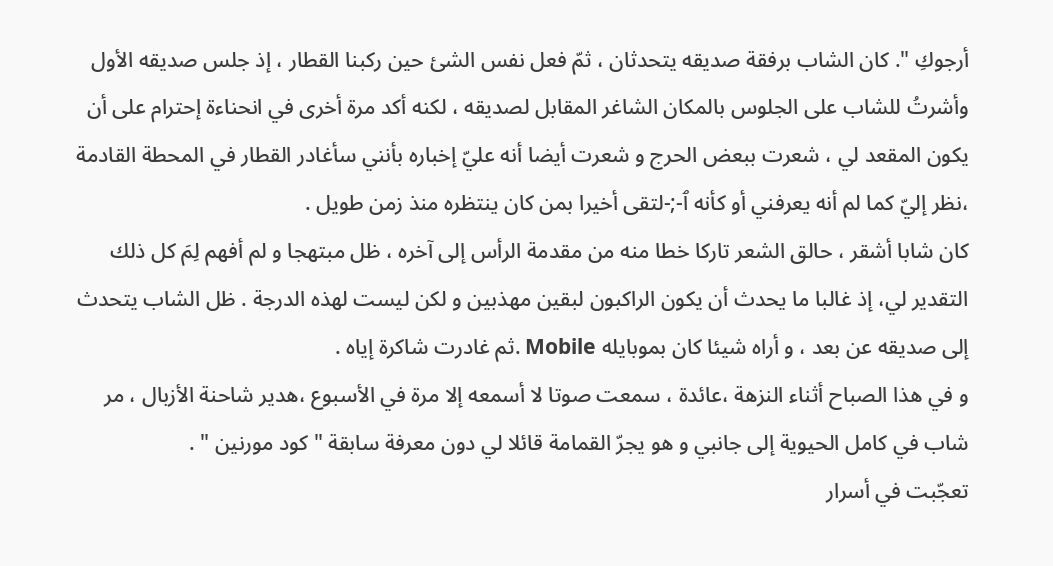أرجوكِ ". كان الشاب برفقة صديقه يتحدثان ، ثمّ فعل نفس الشئ حين ركبنا القطار ، إذ جلس صديقه الأول وأشرتُ للشاب على الجلوس بالمكان الشاغر المقابل لصديقه ، لكنه أكد مرة أخرى في انحناءة إحترام على أن يكون المقعد لي ، شعرت ببعض الحرج و شعرت أيضا أنه عليّ إخباره بأنني سأغادر القطار في المحطة القادمة ،نظر إليّ كما لم أنه يعرفني أو كأنه ٱ-;-لتقى أخيرا بمن كان ينتظره منذ زمن طويل .
كان شابا أشقر ، حالق الشعر تاركا خطا منه من مقدمة الرأس إلى آخره ، ظل مبتهجا و لم أفهم لِمَ كل ذلك التقدير لي، إذ غالبا ما يحدث أن يكون الراكبون لبقين مهذبين و لكن ليست لهذه الدرجة . ظل الشاب يتحدث إلى صديقه عن بعد ، و أراه شيئا كان بموبايله Mobile .ثم غادرت شاكرة إياه .
و في هذا الصباح أثناء النزهة ،عائدة ، سمعت صوتا لا أسمعه إلا مرة في الأسبوع ،هدير شاحنة الأزبال ، مر شاب في كامل الحيوية إلى جانبي و هو يجرّ القمامة قائلا لي دون معرفة سابقة " كود مورنين " .
تعجّبت في أسرار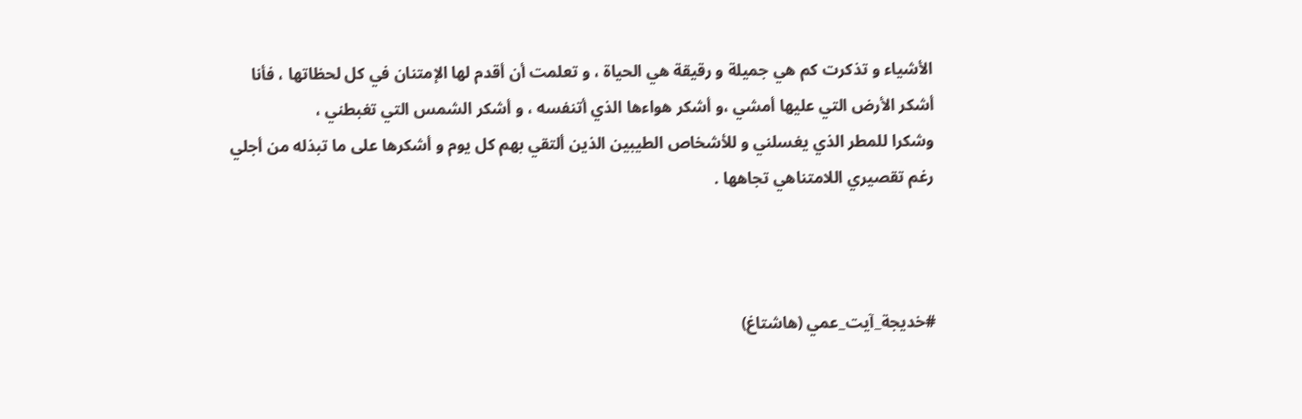الأشياء و تذكرت كم هي جميلة و رقيقة هي الحياة ، و تعلمت أن أقدم لها الإمتنان في كل لحظاتها ، فأنا أشكر الأرض التي عليها أمشي ،و أشكر هواءها الذي أتنفسه ، و أشكر الشمس التي تغبطني ،
وشكرا للمطر الذي يغسلني و للأشخاص الطيبين الذين ألتقي بهم كل يوم و أشكرها على ما تبذله من أجلي رغم تقصيري اللامتناهي تجاهها .



#خديجة_آيت_عمي (هاشتاغ)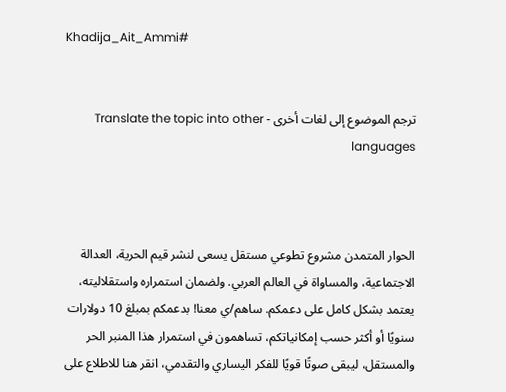Khadija_Ait_Ammi#


ترجم الموضوع إلى لغات أخرى - Translate the topic into other languages



الحوار المتمدن مشروع تطوعي مستقل يسعى لنشر قيم الحرية، العدالة الاجتماعية، والمساواة في العالم العربي. ولضمان استمراره واستقلاليته، يعتمد بشكل كامل على دعمكم. ساهم/ي معنا! بدعمكم بمبلغ 10 دولارات سنويًا أو أكثر حسب إمكانياتكم، تساهمون في استمرار هذا المنبر الحر والمستقل، ليبقى صوتًا قويًا للفكر اليساري والتقدمي، انقر هنا للاطلاع على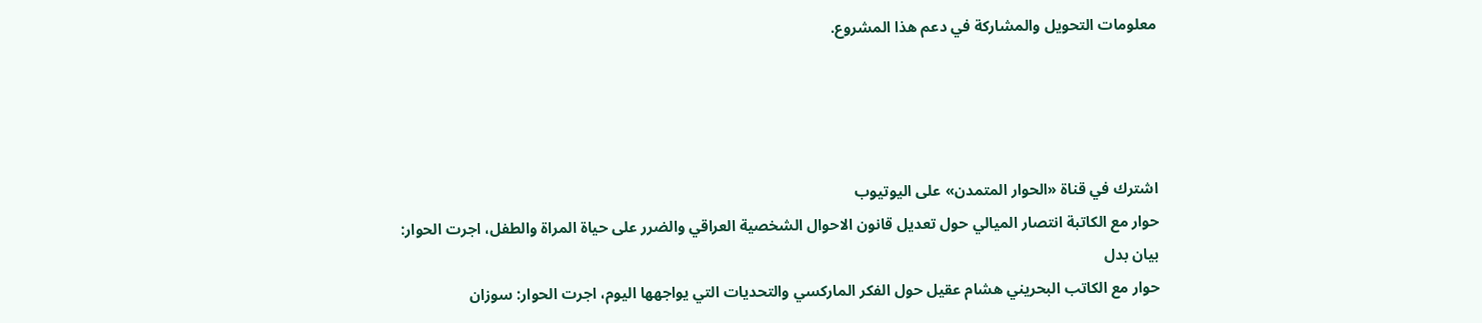معلومات التحويل والمشاركة في دعم هذا المشروع.




اشترك في قناة «الحوار المتمدن» على اليوتيوب
حوار مع الكاتبة انتصار الميالي حول تعديل قانون الاحوال الشخصية العراقي والضرر على حياة المراة والطفل، اجرت الحوار: بيان بدل
حوار مع الكاتب البحريني هشام عقيل حول الفكر الماركسي والتحديات التي يواجهها اليوم، اجرت الحوار: سوزان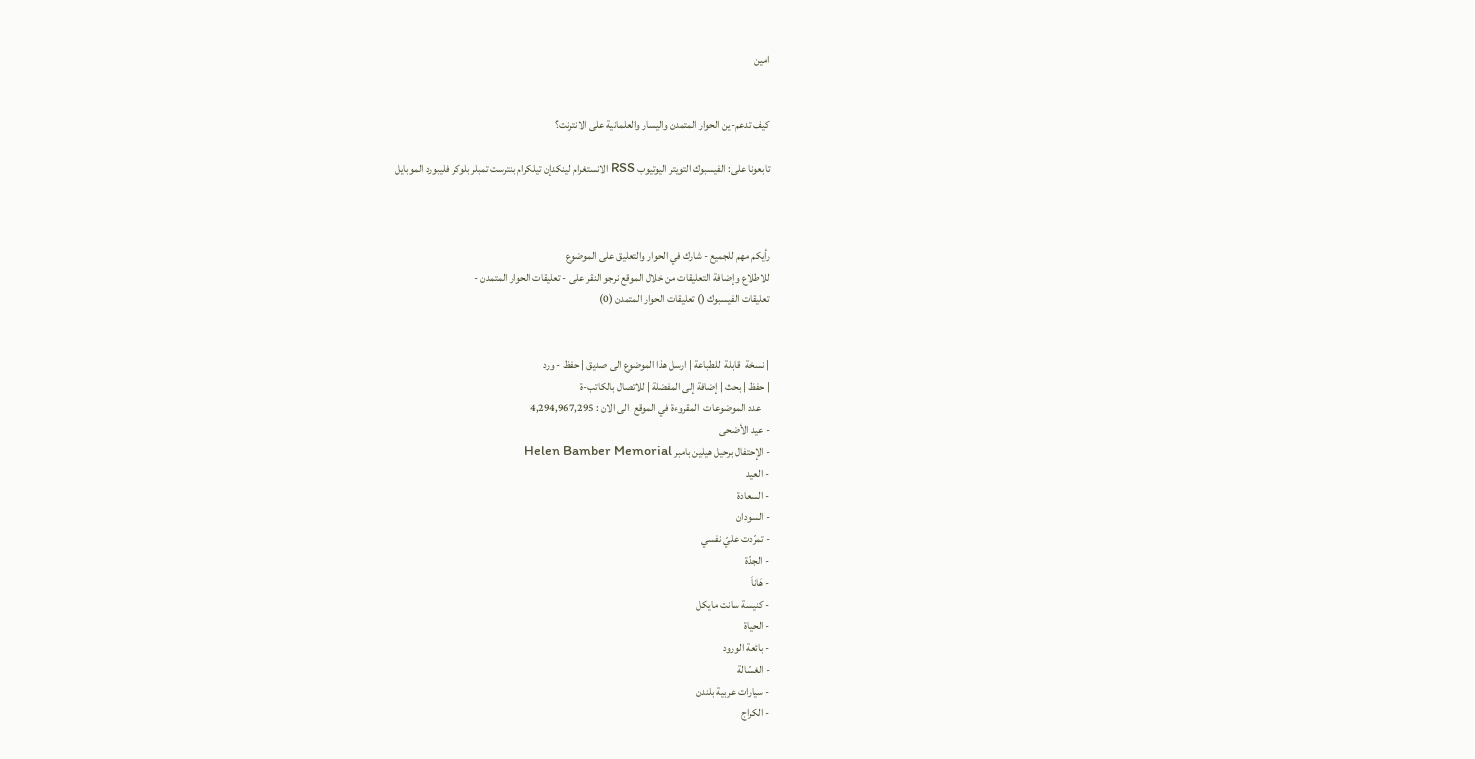امين


كيف تدعم-ين الحوار المتمدن واليسار والعلمانية على الانترنت؟

تابعونا على: الفيسبوك التويتر اليوتيوب RSS الانستغرام لينكدإن تيلكرام بنترست تمبلر بلوكر فليبورد الموبايل



رأيكم مهم للجميع - شارك في الحوار والتعليق على الموضوع
للاطلاع وإضافة التعليقات من خلال الموقع نرجو النقر على - تعليقات الحوار المتمدن -
تعليقات الفيسبوك () تعليقات الحوار المتمدن (0)


| نسخة  قابلة  للطباعة | ارسل هذا الموضوع الى صديق | حفظ - ورد
| حفظ | بحث | إضافة إلى المفضلة | للاتصال بالكاتب-ة
    عدد الموضوعات  المقروءة في الموقع  الى الان : 4,294,967,295
- عيد الأضحى
- الإحتفال برحيل هيلين بامبر Helen Bamber Memorial
- العيد
- السعادة
- السودان
- تمرّدت عليّ نفسي
- الجدّة
- هَاناَ
- كنيسة سانت مايكل
- الحياة
- بائعة الورود
- الغسّالة
- سيارات عربية بلندن
- الكراج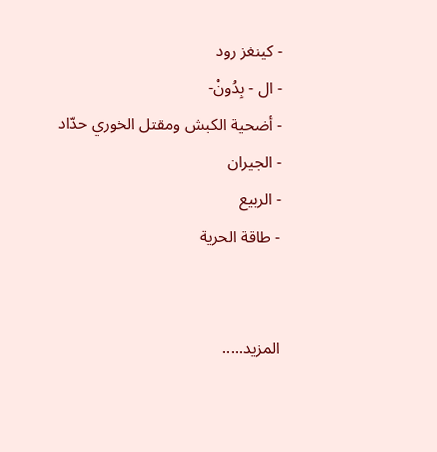- كينغز رود
- ال - بِدُونْ-
- أضحية الكبش ومقتل الخوري حدّاد
- الجيران
- الربيع
- طاقة الحرية


المزيد.....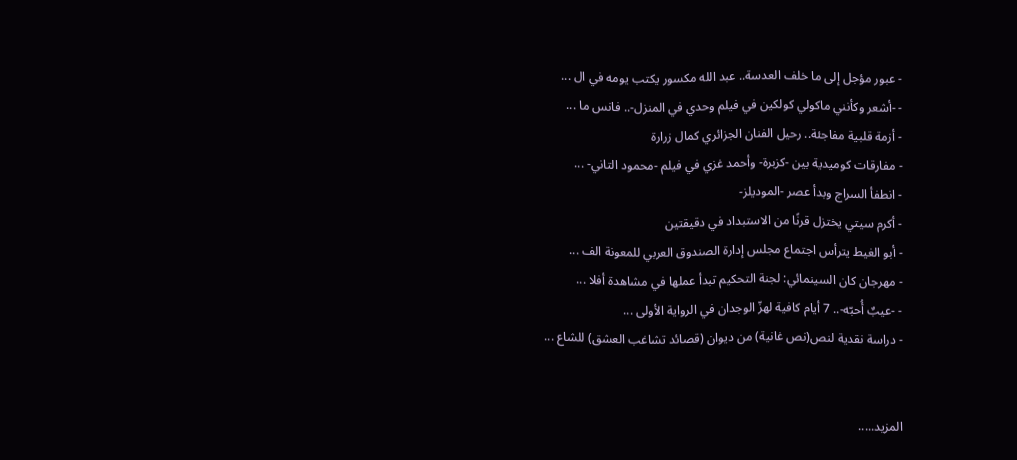- عبور مؤجل إلى ما خلف العدسة.. عبد الله مكسور يكتب يومه في ال ...
- -أشعر وكأنني ماكولي كولكين في فيلم وحدي في المنزل-.. فانس ما ...
- أزمة قلبية مفاجئة.. رحيل الفنان الجزائري كمال زرارة
- مفارقات كوميدية بين -كزبرة- وأحمد غزي في فيلم -محمود التاني- ...
- انطفأ السراج وبدأ عصر -الموديلز-
- أكرم سيتي يختزل قرنًا من الاستبداد في دقيقتين
- أبو الغيط يترأس اجتماع مجلس إدارة الصندوق العربي للمعونة الف ...
- مهرجان كان السينمائي: لجنة التحكيم تبدأ عملها في مشاهدة أفلا ...
- -عيبٌ أُحبّه-.. 7 أيام كافية لهزّ الوجدان في الرواية الأولى ...
- دراسة نقدية لنص(نص غانية) من ديوان (قصائد تشاغب العشق) للشاع ...


المزيد.....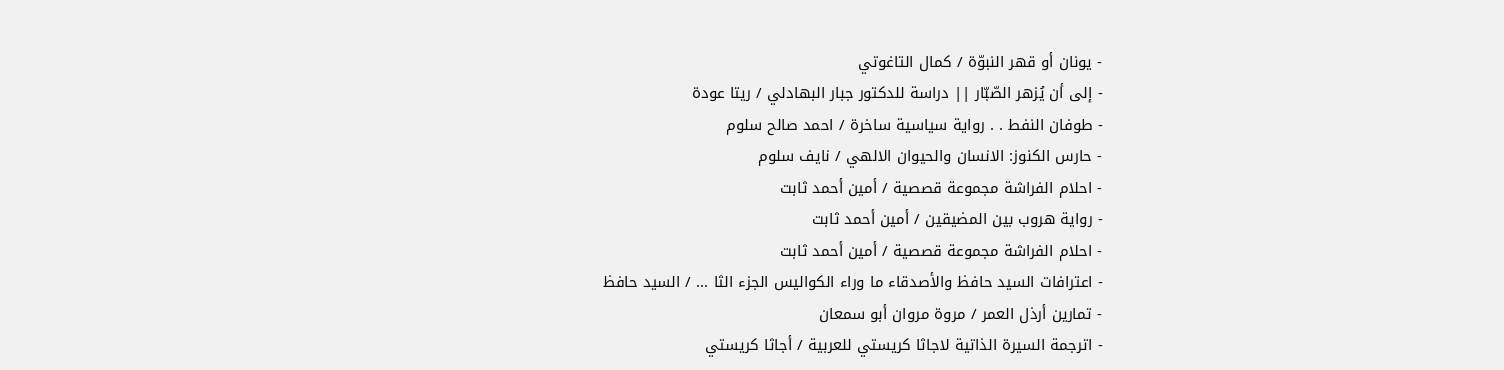- يونان أو قهر النبوّة / كمال التاغوتي
- إلى أن يُزهر الصّبّار || دراسة للدكتور جبار البهادلي / ريتا عودة
- طوفان النفط . . رواية سياسية ساخرة / احمد صالح سلوم
- حارس الكنوز: الانسان والحيوان الالهي / نايف سلوم
- احلام الفراشة مجموعة قصصية / أمين أحمد ثابت
- رواية هروب بين المضيقين / أمين أحمد ثابت
- احلام الفراشة مجموعة قصصية / أمين أحمد ثابت
- اعترافات السيد حافظ والأصدقاء ما وراء الكواليس الجزء الثا ... / السيد حافظ
- تمارين أرذل العمر / مروة مروان أبو سمعان
- اترجمة السيرة الذاتية لاجاثا كريستي للعربية / أجاثا كريستي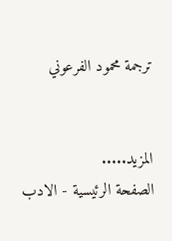ترجمة محمود الفرعوني


المزيد.....
الصفحة الرئيسية - الادب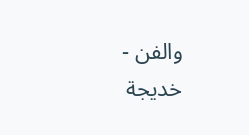والفن - خديجة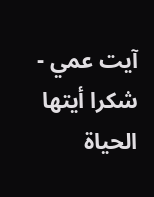آيت عمي - شكرا أيتها الحياة